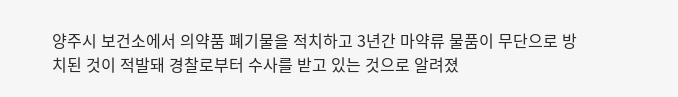양주시 보건소에서 의약품 폐기물을 적치하고 3년간 마약류 물품이 무단으로 방치된 것이 적발돼 경찰로부터 수사를 받고 있는 것으로 알려졌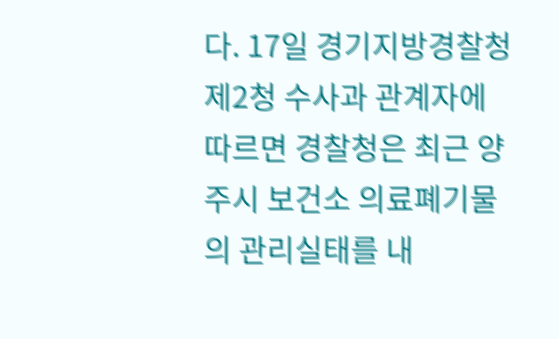다. 17일 경기지방경찰청 제2청 수사과 관계자에 따르면 경찰청은 최근 양주시 보건소 의료폐기물의 관리실태를 내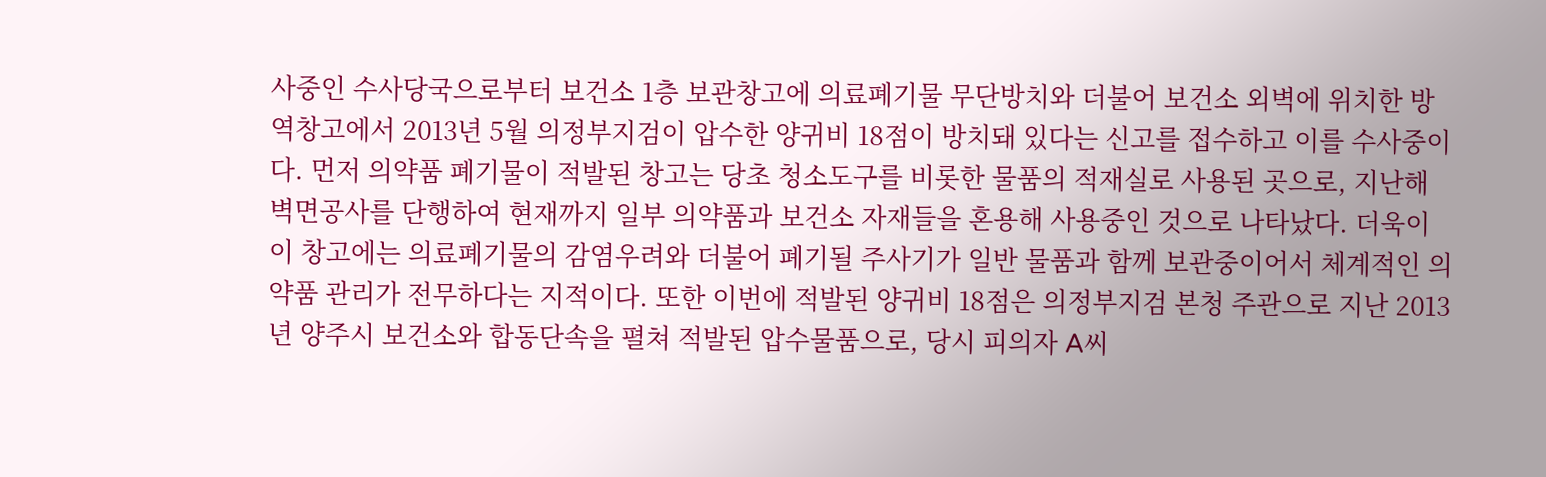사중인 수사당국으로부터 보건소 1층 보관창고에 의료폐기물 무단방치와 더불어 보건소 외벽에 위치한 방역창고에서 2013년 5월 의정부지검이 압수한 양귀비 18점이 방치돼 있다는 신고를 접수하고 이를 수사중이다. 먼저 의약품 폐기물이 적발된 창고는 당초 청소도구를 비롯한 물품의 적재실로 사용된 곳으로, 지난해 벽면공사를 단행하여 현재까지 일부 의약품과 보건소 자재들을 혼용해 사용중인 것으로 나타났다. 더욱이 이 창고에는 의료폐기물의 감염우려와 더불어 폐기될 주사기가 일반 물품과 함께 보관중이어서 체계적인 의약품 관리가 전무하다는 지적이다. 또한 이번에 적발된 양귀비 18점은 의정부지검 본청 주관으로 지난 2013년 양주시 보건소와 합동단속을 펼쳐 적발된 압수물품으로, 당시 피의자 A씨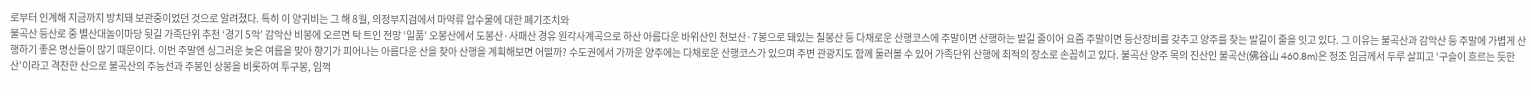로부터 인계해 지금까지 방치돼 보관중이었던 것으로 알려졌다. 특히 이 양귀비는 그 해 8월, 의정부지검에서 마약류 압수물에 대한 폐기조치와
불곡산 등산로 중 별산대놀이마당 뒷길 가족단위 추천 ‘경기 5악’ 감악산 비봉에 오르면 탁 트인 전망 ‘일품’ 오봉산에서 도봉산·사패산 경유 원각사계곡으로 하산 아름다운 바위산인 천보산·7봉으로 돼있는 칠봉산 등 다채로운 산행코스에 주말이면 산행하는 발길 줄이어 요즘 주말이면 등산장비를 갖추고 양주를 찾는 발길이 줄을 잇고 있다. 그 이유는 불곡산과 감악산 등 주말에 가볍게 산행하기 좋은 명산들이 많기 때문이다. 이번 주말엔 싱그러운 늦은 여름을 맞아 향기가 피어나는 아름다운 산을 찾아 산행을 계획해보면 어떨까? 수도권에서 가까운 양주에는 다채로운 산행코스가 있으며 주변 관광지도 함께 둘러볼 수 있어 가족단위 산행에 최적의 장소로 손꼽히고 있다. 불곡산 양주 목의 진산인 불곡산(佛谷山 460.8m)은 정조 임금께서 두루 살피고 ‘구슬이 흐르는 듯한 산’이라고 격찬한 산으로 불곡산의 주능선과 주봉인 상봉을 비롯하여 투구봉, 임꺽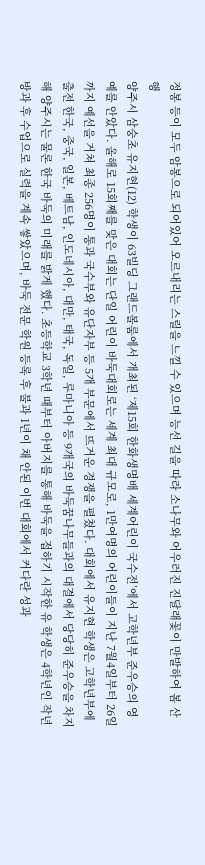정봉 등이 모두 암봉으로 되어있어 오르내리는 스릴을 느낄 수 있으며 능선 길을 따라 소나무와 어우러진 진달래꽃이 만발하여 봄 산행
양주시 삼숭초 유지현(12) 학생이 63빌딩 그랜드볼룸에서 개최된 ‘제15회 한화생명배 세계어린이 국수전’에서 고학년부 준우승의 영예를 안았다. 올해로 15회째를 맞은 대회는 단일 어린이 바둑대회로는 세계 최대 규모로, 1만여명의 어린이들이 지난 7월4일부터 26일까지 예선을 거쳐 최종 256명이 통과 국수부와 유단자부 등 5개 부문에서 뜨거운 경쟁을 펼쳤다. 대회에서 유지현 학생은 고학년부에 출전 한국, 중국, 일본, 베트남, 인도네시아, 대만, 태국, 독일, 루마니아 등 9개국의 바둑꿈나무들과의 대결에서 당당히 준우승을 차지해 양주시는 물론 한국 바둑의 미래를 밝게 했다. 초등학교 3학년 때부터 아버지를 통해 바둑을 접하기 시작한 유 학생은 4학년인 작년 방과 후 수업으로 실력을 계속 쌓았으며, 바둑 전문 학원 등록 후 불과 1년이 채 안된 이번 대회에서 커다란 성과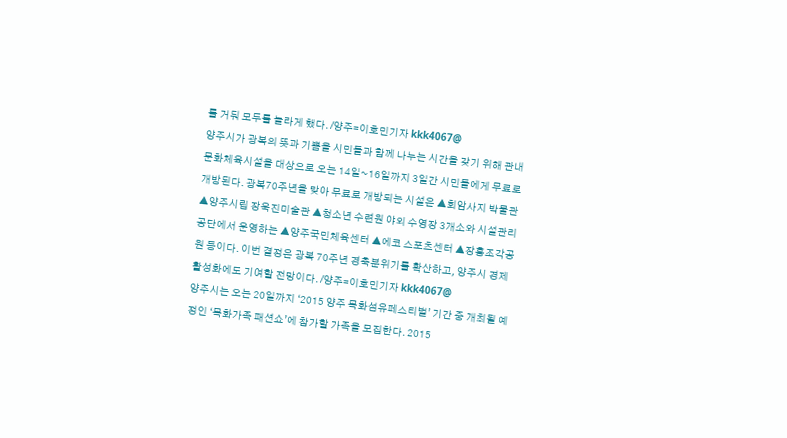를 거둬 모두를 놀라게 했다. /양주=이호민기자 kkk4067@
양주시가 광복의 뜻과 기쁨을 시민들과 함께 나누는 시간을 갖기 위해 관내 문화체육시설을 대상으로 오는 14일~16일까지 3일간 시민들에게 무료로 개방된다. 광복70주년을 맞아 무료로 개방되는 시설은 ▲회암사지 박물관 ▲양주시립 장욱진미술관 ▲청소년 수련원 야외 수영장 3개소와 시설관리공단에서 운영하는 ▲양주국민체육센터 ▲에코 스포츠센터 ▲장흥조각공원 등이다. 이번 결정은 광복 70주년 경축분위기를 확산하고, 양주시 경제 활성화에도 기여할 전망이다. /양주=이호민기자 kkk4067@
양주시는 오는 20일까지 ‘2015 양주 목화섬유페스티벌’ 기간 중 개최될 예정인 ‘목화가족 패션쇼’에 참가할 가족을 모집한다. 2015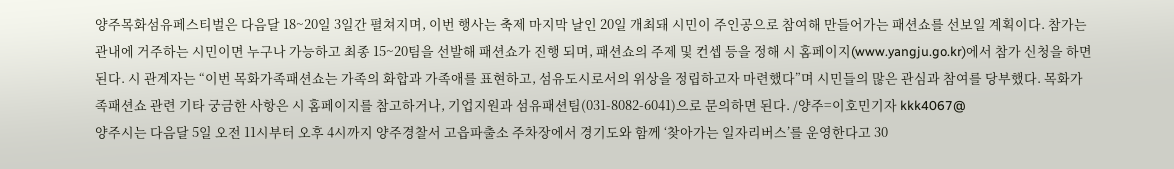양주목화섬유페스티벌은 다음달 18~20일 3일간 펼쳐지며, 이번 행사는 축제 마지막 날인 20일 개최돼 시민이 주인공으로 참여해 만들어가는 패션쇼를 선보일 계획이다. 참가는 관내에 거주하는 시민이면 누구나 가능하고 최종 15~20팀을 선발해 패션쇼가 진행 되며, 패션쇼의 주제 및 컨셉 등을 정해 시 홈페이지(www.yangju.go.kr)에서 참가 신청을 하면 된다. 시 관계자는 “이번 목화가족패션쇼는 가족의 화합과 가족애를 표현하고, 섬유도시로서의 위상을 정립하고자 마련했다”며 시민들의 많은 관심과 참여를 당부했다. 목화가족패션쇼 관련 기타 궁금한 사항은 시 홈페이지를 참고하거나, 기업지원과 섬유패션팀(031-8082-6041)으로 문의하면 된다. /양주=이호민기자 kkk4067@
양주시는 다음달 5일 오전 11시부터 오후 4시까지 양주경찰서 고읍파출소 주차장에서 경기도와 함께 ‘찾아가는 일자리버스’를 운영한다고 30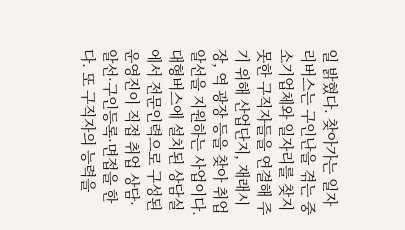일 밝혔다. 찾아가는 일자리버스는 구인난을 겪는 중소기업체와 일자리를 찾지 못한 구직자들을 연결해 주기 위해 산업단지, 재래시장, 역 광장 등을 찾아 취업알선을 지원하는 사업이다. 대형버스에 설치된 상담실에서 전문인력으로 구성된 운영진이 직접 취업 상담·알선·구인등록·면접을 한다. 또 구직자의 능력을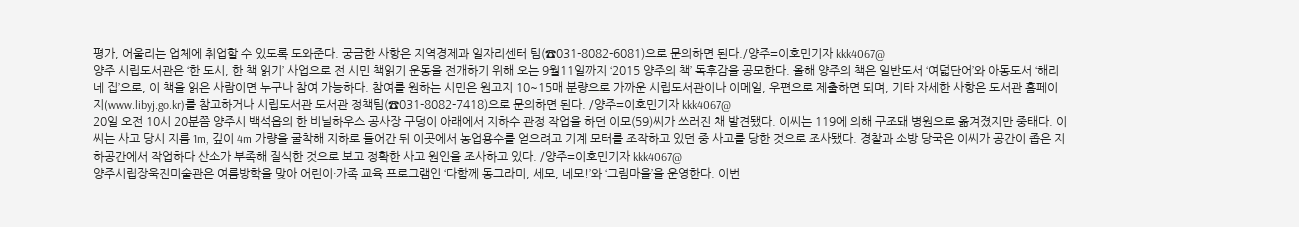평가, 어울리는 업체에 취업할 수 있도록 도와준다. 궁금한 사항은 지역경제과 일자리센터 팀(☎031-8082-6081)으로 문의하면 된다./양주=이호민기자 kkk4067@
양주 시립도서관은 ‘한 도시, 한 책 읽기’ 사업으로 전 시민 책읽기 운동을 전개하기 위해 오는 9월11일까지 ‘2015 양주의 책’ 독후감을 공모한다. 올해 양주의 책은 일반도서 ‘여덟단어’와 아동도서 ‘해리네 집’으로, 이 책을 읽은 사람이면 누구나 참여 가능하다. 참여를 원하는 시민은 원고지 10~15매 분량으로 가까운 시립도서관이나 이메일, 우편으로 제출하면 되며, 기타 자세한 사항은 도서관 홈페이지(www.libyj.go.kr)를 참고하거나 시립도서관 도서관 정책팀(☎031-8082-7418)으로 문의하면 된다. /양주=이호민기자 kkk4067@
20일 오전 10시 20분쯤 양주시 백석읍의 한 비닐하우스 공사장 구덩이 아래에서 지하수 관정 작업을 하던 이모(59)씨가 쓰러진 채 발견됐다. 이씨는 119에 의해 구조돼 병원으로 옮겨졌지만 중태다. 이씨는 사고 당시 지름 1m, 깊이 4m 가량을 굴착해 지하로 들어간 뒤 이곳에서 농업용수를 얻으려고 기계 모터를 조작하고 있던 중 사고를 당한 것으로 조사됐다. 경찰과 소방 당국은 이씨가 공간이 좁은 지하공간에서 작업하다 산소가 부족해 질식한 것으로 보고 정확한 사고 원인을 조사하고 있다. /양주=이호민기자 kkk4067@
양주시립장욱진미술관은 여름방학을 맞아 어린이·가족 교육 프로그램인 ‘다함께 동그라미, 세모, 네모!’와 ‘그림마을’을 운영한다. 이번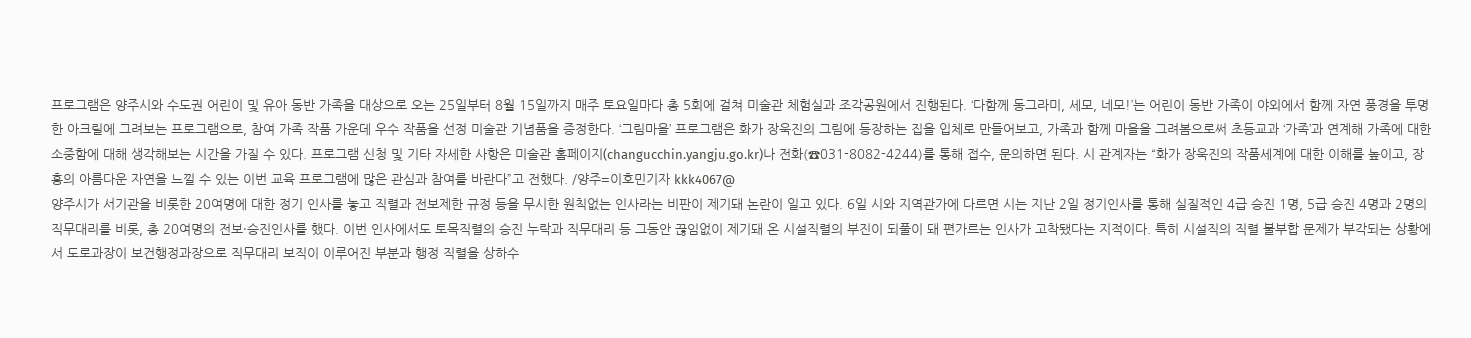프로그램은 양주시와 수도권 어린이 및 유아 동반 가족을 대상으로 오는 25일부터 8월 15일까지 매주 토요일마다 총 5회에 걸쳐 미술관 체험실과 조각공원에서 진행된다. ‘다함께 동그라미, 세모, 네모!’는 어린이 동반 가족이 야외에서 함께 자연 풍경을 투명한 아크릴에 그려보는 프로그램으로, 참여 가족 작품 가운데 우수 작품을 선정 미술관 기념품을 증정한다. ‘그림마을’ 프로그램은 화가 장욱진의 그림에 등장하는 집을 입체로 만들어보고, 가족과 함께 마을을 그려봄으로써 초등교과 ‘가족’과 연계해 가족에 대한 소중함에 대해 생각해보는 시간을 가질 수 있다. 프로그램 신청 및 기타 자세한 사항은 미술관 홈페이지(changucchin.yangju.go.kr)나 전화(☎031-8082-4244)를 통해 접수, 문의하면 된다. 시 관계자는 “화가 장욱진의 작품세계에 대한 이해를 높이고, 장흥의 아름다운 자연을 느낄 수 있는 이번 교육 프로그램에 많은 관심과 참여를 바란다”고 전했다. /양주=이호민기자 kkk4067@
양주시가 서기관을 비롯한 20여명에 대한 정기 인사를 놓고 직렬과 전보제한 규정 등을 무시한 원칙없는 인사라는 비판이 제기돼 논란이 일고 있다. 6일 시와 지역관가에 다르면 시는 지난 2일 정기인사를 통해 실질적인 4급 승진 1명, 5급 승진 4명과 2명의 직무대리를 비롯, 총 20여명의 전보·승진인사를 했다. 이번 인사에서도 토목직렬의 승진 누락과 직무대리 등 그동안 끊임없이 제기돼 온 시설직렬의 부진이 되풀이 돼 편가르는 인사가 고착됐다는 지적이다. 특히 시설직의 직렬 불부합 문제가 부각되는 상황에서 도로과장이 보건행정과장으로 직무대리 보직이 이루어진 부분과 행정 직렬을 상하수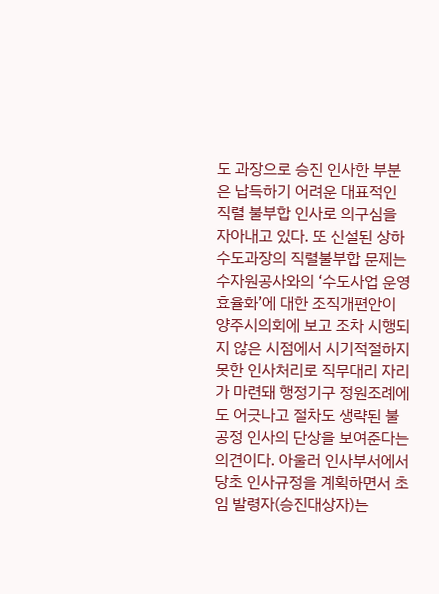도 과장으로 승진 인사한 부분은 납득하기 어려운 대표적인 직렬 불부합 인사로 의구심을 자아내고 있다. 또 신설된 상하수도과장의 직렬불부합 문제는 수자원공사와의 ‘수도사업 운영효율화’에 대한 조직개편안이 양주시의회에 보고 조차 시행되지 않은 시점에서 시기적절하지 못한 인사처리로 직무대리 자리가 마련돼 행정기구 정원조례에도 어긋나고 절차도 생략된 불공정 인사의 단상을 보여준다는 의견이다. 아울러 인사부서에서 당초 인사규정을 계획하면서 초임 발령자(승진대상자)는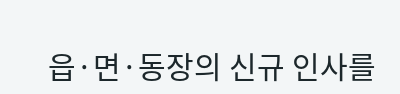읍·면·동장의 신규 인사를